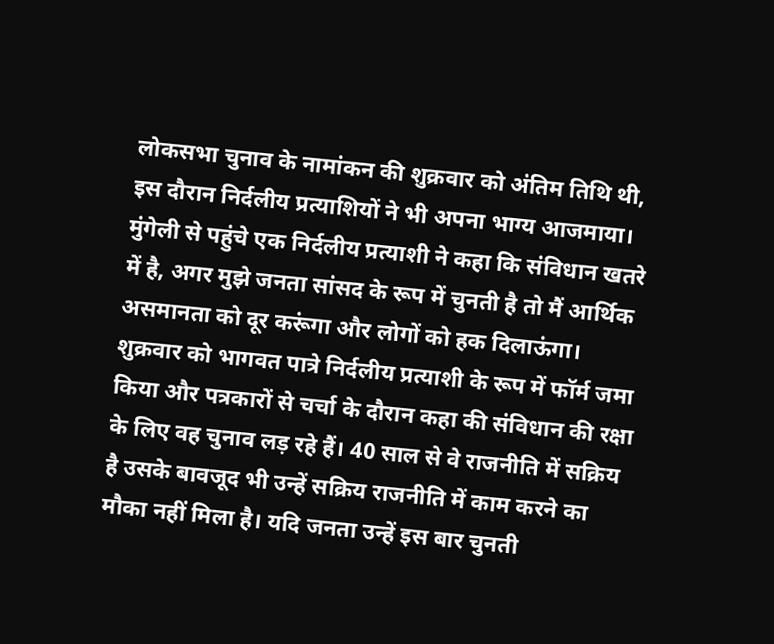लोकसभा चुनाव के नामांकन की शुक्रवार को अंतिम तिथि थी, इस दौरान निर्दलीय प्रत्याशियों ने भी अपना भाग्य आजमाया। मुंगेली से पहुंचे एक निर्दलीय प्रत्याशी ने कहा कि संविधान खतरे में है, अगर मुझे जनता सांसद के रूप में चुनती है तो मैं आर्थिक असमानता को दूर करूंगा और लोगों को हक दिलाऊंगा। शुक्रवार को भागवत पात्रे निर्दलीय प्रत्याशी के रूप में फॉर्म जमा किया और पत्रकारों से चर्चा के दौरान कहा की संविधान की रक्षा के लिए वह चुनाव लड़ रहे हैं। 40 साल से वे राजनीति में सक्रिय है उसके बावजूद भी उन्हें सक्रिय राजनीति में काम करने का मौका नहीं मिला है। यदि जनता उन्हें इस बार चुनती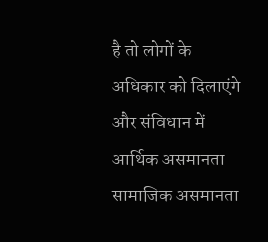है तो लोगों के अधिकार को दिलाएंगे और संविधान में आर्थिक असमानता सामाजिक असमानता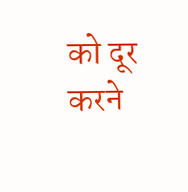को दूर करने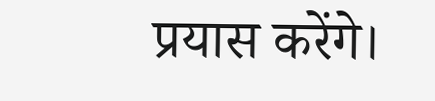प्रयास करेंगे।